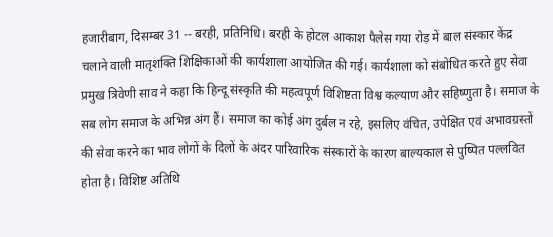हजारीबाग, दिसम्बर 31 -- बरही, प्रतिनिधि। बरही के होटल आकाश पैलेस गया रोड़ में बाल संस्कार केंद्र चलाने वाली मातृशक्ति शिक्षिकाओं की कार्यशाला आयोजित की गई। कार्यशाला को संबोधित करते हुए सेवा प्रमुख त्रिवेणी साव ने कहा कि हिन्दू संस्कृति की महत्वपूर्ण विशिष्टता विश्व कल्याण और सहिष्णुता है। समाज के सब लोग समाज के अभिन्न अंग हैं। समाज का कोई अंग दुर्बल न रहे, इसलिए वंचित, उपेक्षित एवं अभावग्रस्तों की सेवा करने का भाव लोगों के दिलों के अंदर पारिवारिक संस्कारों के कारण बाल्यकाल से पुष्पित पल्लवित होता है। विशिष्ट अतिथि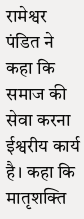रामेश्वर पंडित ने कहा कि समाज की सेवा करना ईश्वरीय कार्य है। कहा कि मातृशक्ति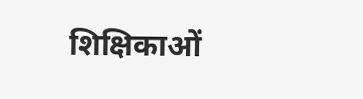शिक्षिकाओं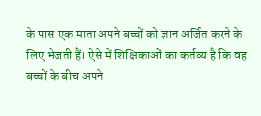के पास एक माता अपने बच्चों को ज्ञान अर्जित करने के लिए भेजती हैं। ऐसे में शिक्षिकाओं का कर्तव्य है कि वह बच्चों के बीच अपने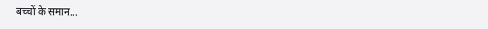बच्चों के समान...